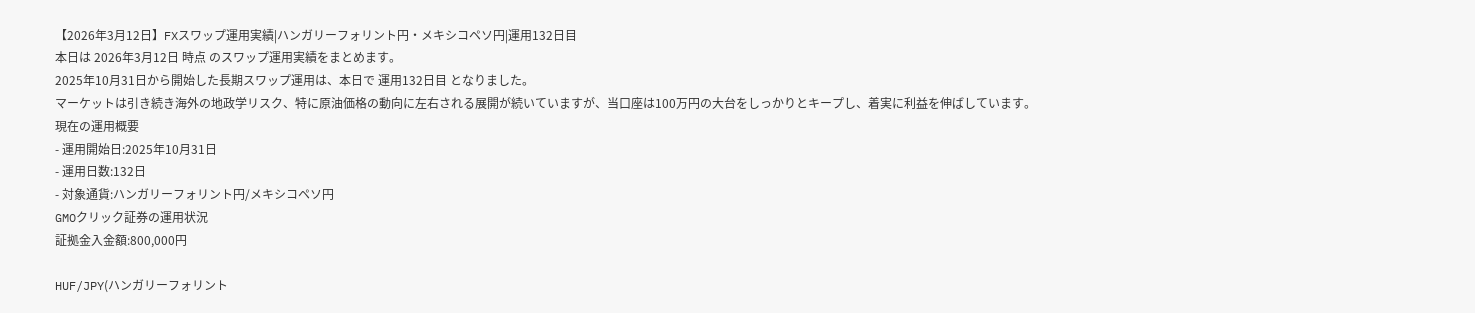【2026年3月12日】FXスワップ運用実績|ハンガリーフォリント円・メキシコペソ円|運用132日目
本日は 2026年3月12日 時点 のスワップ運用実績をまとめます。
2025年10月31日から開始した長期スワップ運用は、本日で 運用132日目 となりました。
マーケットは引き続き海外の地政学リスク、特に原油価格の動向に左右される展開が続いていますが、当口座は100万円の大台をしっかりとキープし、着実に利益を伸ばしています。
現在の運用概要
- 運用開始日:2025年10月31日
- 運用日数:132日
- 対象通貨:ハンガリーフォリント円/メキシコペソ円
GMOクリック証券の運用状況
証拠金入金額:800,000円

HUF/JPY(ハンガリーフォリント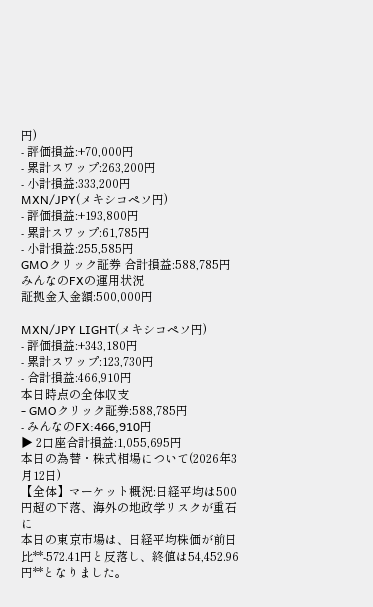円)
- 評価損益:+70,000円
- 累計スワップ:263,200円
- 小計損益:333,200円
MXN/JPY(メキシコペソ円)
- 評価損益:+193,800円
- 累計スワップ:61,785円
- 小計損益:255,585円
GMOクリック証券 合計損益:588,785円
みんなのFXの運用状況
証拠金入金額:500,000円

MXN/JPY LIGHT(メキシコペソ円)
- 評価損益:+343,180円
- 累計スワップ:123,730円
- 合計損益:466,910円
本日時点の全体収支
- GMOクリック証券:588,785円
- みんなのFX:466,910円
▶ 2口座合計損益:1,055,695円
本日の為替・株式相場について(2026年3月12日)
【全体】マーケット概況:日経平均は500円超の下落、海外の地政学リスクが重石に
本日の東京市場は、日経平均株価が前日比**-572.41円と反落し、終値は54,452.96円**となりました。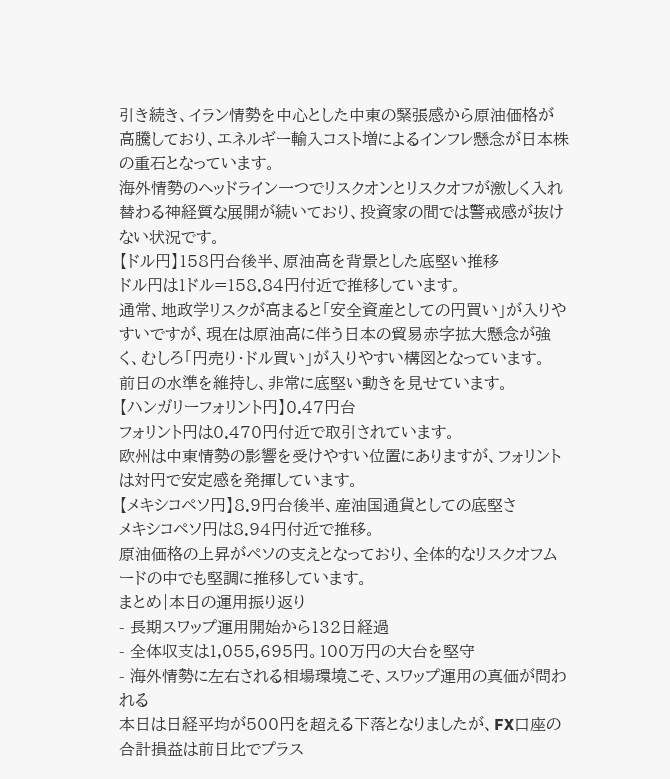引き続き、イラン情勢を中心とした中東の緊張感から原油価格が高騰しており、エネルギー輸入コスト増によるインフレ懸念が日本株の重石となっています。
海外情勢のヘッドライン一つでリスクオンとリスクオフが激しく入れ替わる神経質な展開が続いており、投資家の間では警戒感が抜けない状況です。
【ドル円】158円台後半、原油高を背景とした底堅い推移
ドル円は1ドル=158.84円付近で推移しています。
通常、地政学リスクが高まると「安全資産としての円買い」が入りやすいですが、現在は原油高に伴う日本の貿易赤字拡大懸念が強く、むしろ「円売り・ドル買い」が入りやすい構図となっています。
前日の水準を維持し、非常に底堅い動きを見せています。
【ハンガリーフォリント円】0.47円台
フォリント円は0.470円付近で取引されています。
欧州は中東情勢の影響を受けやすい位置にありますが、フォリントは対円で安定感を発揮しています。
【メキシコペソ円】8.9円台後半、産油国通貨としての底堅さ
メキシコペソ円は8.94円付近で推移。
原油価格の上昇がペソの支えとなっており、全体的なリスクオフムードの中でも堅調に推移しています。
まとめ|本日の運用振り返り
- 長期スワップ運用開始から132日経過
- 全体収支は1,055,695円。100万円の大台を堅守
- 海外情勢に左右される相場環境こそ、スワップ運用の真価が問われる
本日は日経平均が500円を超える下落となりましたが、FX口座の合計損益は前日比でプラス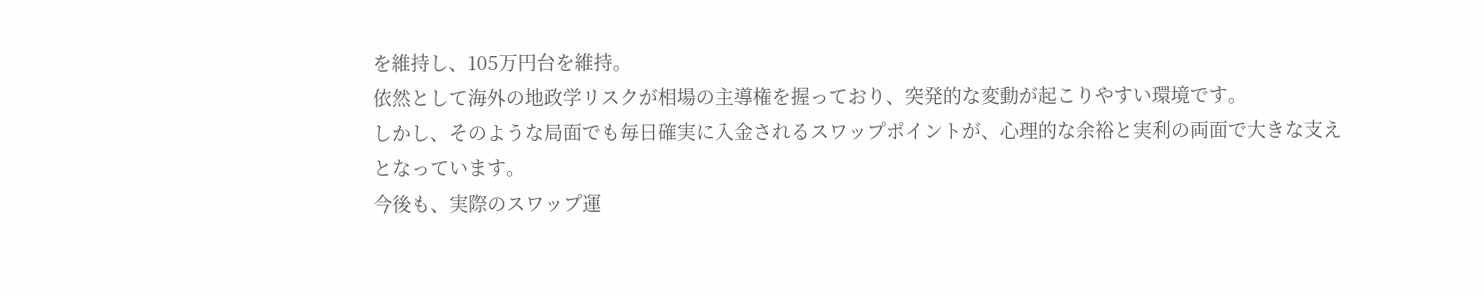を維持し、105万円台を維持。
依然として海外の地政学リスクが相場の主導権を握っており、突発的な変動が起こりやすい環境です。
しかし、そのような局面でも毎日確実に入金されるスワップポイントが、心理的な余裕と実利の両面で大きな支えとなっています。
今後も、実際のスワップ運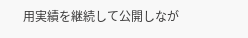用実績を継続して公開しなが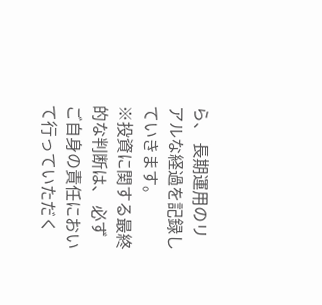ら、 長期運用のリアルな経過を記録していきます。
※投資に関する最終的な判断は、 必ずご自身の責任において行っていただく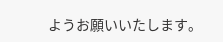ようお願いいたします。